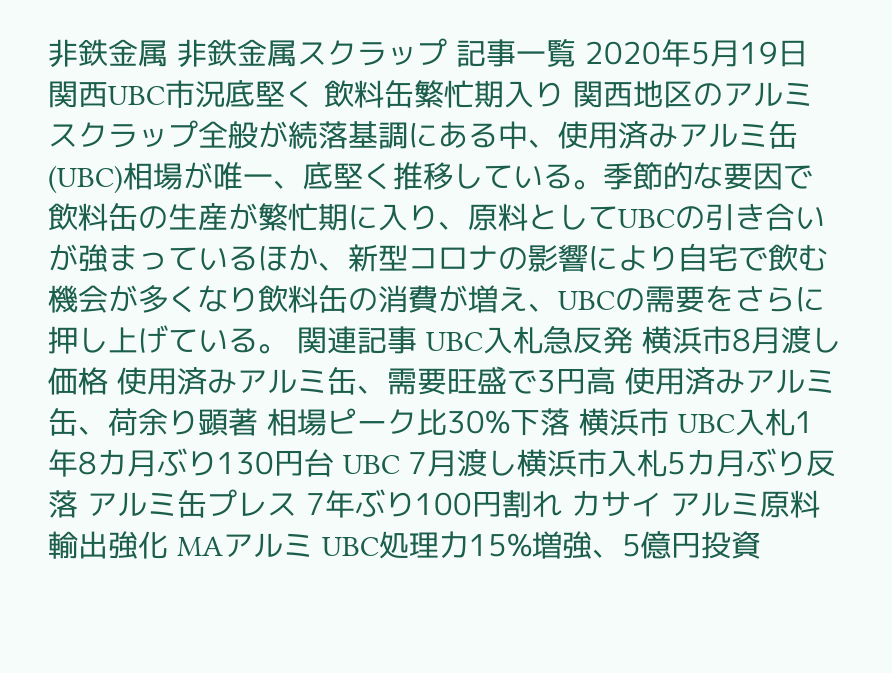非鉄金属 非鉄金属スクラップ 記事一覧 2020年5月19日 関西UBC市況底堅く 飲料缶繁忙期入り 関西地区のアルミスクラップ全般が続落基調にある中、使用済みアルミ缶(UBC)相場が唯一、底堅く推移している。季節的な要因で飲料缶の生産が繁忙期に入り、原料としてUBCの引き合いが強まっているほか、新型コロナの影響により自宅で飲む機会が多くなり飲料缶の消費が増え、UBCの需要をさらに押し上げている。 関連記事 UBC入札急反発 横浜市8月渡し価格 使用済みアルミ缶、需要旺盛で3円高 使用済みアルミ缶、荷余り顕著 相場ピーク比30%下落 横浜市 UBC入札1年8カ月ぶり130円台 UBC 7月渡し横浜市入札5カ月ぶり反落 アルミ缶プレス 7年ぶり100円割れ カサイ アルミ原料輸出強化 MAアルミ UBC処理力15%増強、5億円投資